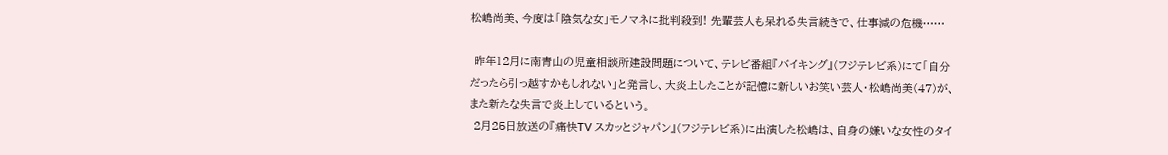松嶋尚美、今度は「陰気な女」モノマネに批判殺到! 先輩芸人も呆れる失言続きで、仕事減の危機……

 昨年12月に南青山の児童相談所建設問題について、テレビ番組『バイキング』(フジテレビ系)にて「自分だったら引っ越すかもしれない」と発言し、大炎上したことが記憶に新しいお笑い芸人・松嶋尚美(47)が、また新たな失言で炎上しているという。
 2月25日放送の『痛快TV スカッとジャパン』(フジテレビ系)に出演した松嶋は、自身の嫌いな女性のタイ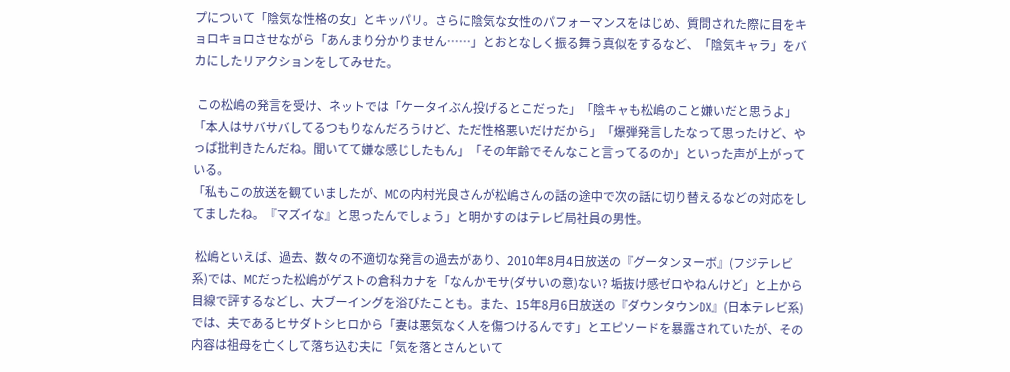プについて「陰気な性格の女」とキッパリ。さらに陰気な女性のパフォーマンスをはじめ、質問された際に目をキョロキョロさせながら「あんまり分かりません……」とおとなしく振る舞う真似をするなど、「陰気キャラ」をバカにしたリアクションをしてみせた。

 この松嶋の発言を受け、ネットでは「ケータイぶん投げるとこだった」「陰キャも松嶋のこと嫌いだと思うよ」「本人はサバサバしてるつもりなんだろうけど、ただ性格悪いだけだから」「爆弾発言したなって思ったけど、やっぱ批判きたんだね。聞いてて嫌な感じしたもん」「その年齢でそんなこと言ってるのか」といった声が上がっている。
「私もこの放送を観ていましたが、MCの内村光良さんが松嶋さんの話の途中で次の話に切り替えるなどの対応をしてましたね。『マズイな』と思ったんでしょう」と明かすのはテレビ局社員の男性。

 松嶋といえば、過去、数々の不適切な発言の過去があり、2010年8月4日放送の『グータンヌーボ』(フジテレビ系)では、MCだった松嶋がゲストの倉科カナを「なんかモサ(ダサいの意)ない? 垢抜け感ゼロやねんけど」と上から目線で評するなどし、大ブーイングを浴びたことも。また、15年8月6日放送の『ダウンタウンDX』(日本テレビ系)では、夫であるヒサダトシヒロから「妻は悪気なく人を傷つけるんです」とエピソードを暴露されていたが、その内容は祖母を亡くして落ち込む夫に「気を落とさんといて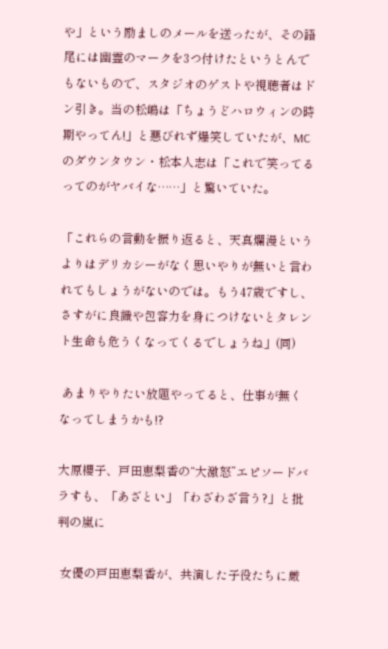や」という励ましのメールを送ったが、その語尾には幽霊のマークを3つ付けたというとんでもないもので、スタジオのゲストや視聴者はドン引き。当の松嶋は「ちょうどハロウィンの時期やってん!」と悪びれず爆笑していたが、MCのダウンタウン・松本人志は「これで笑ってるってのがヤバイな……」と驚いていた。

「これらの言動を振り返ると、天真爛漫というよりはデリカシーがなく思いやりが無いと言われてもしょうがないのでは。もう47歳ですし、さすがに良識や包容力を身につけないとタレント生命も危うくなってくるでしょうね」(同)

 あまりやりたい放題やってると、仕事が無くなってしまうかも!?

大原櫻子、戸田恵梨香の“大激怒”エピソードバラすも、「あざとい」「わざわざ言う?」と批判の嵐に

 女優の戸田恵梨香が、共演した子役たちに厳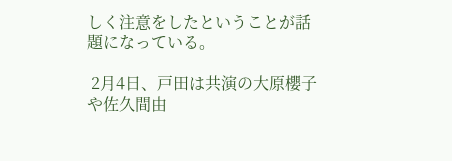しく注意をしたということが話題になっている。

 2月4日、戸田は共演の大原櫻子や佐久間由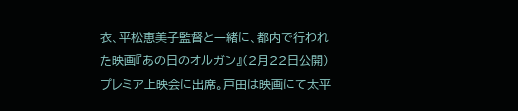衣、平松恵美子監督と一緒に、都内で行われた映画『あの日のオルガン』(2月22日公開)プレミア上映会に出席。戸田は映画にて太平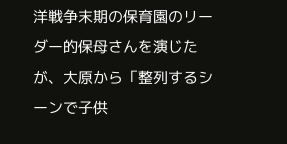洋戦争末期の保育園のリーダー的保母さんを演じたが、大原から「整列するシーンで子供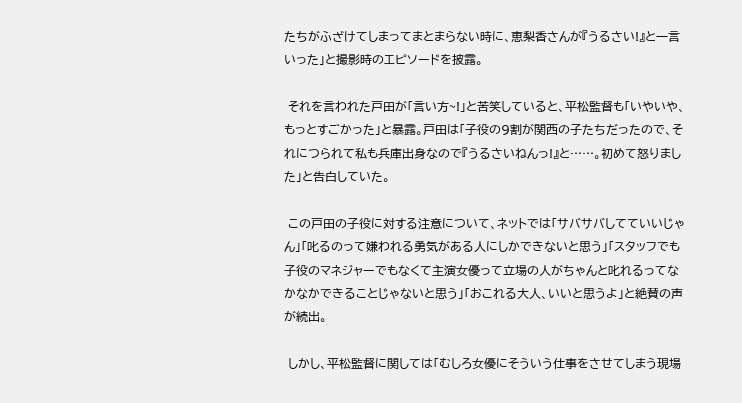たちがふざけてしまってまとまらない時に、恵梨香さんが『うるさい!』と一言いった」と撮影時のエピソードを披露。

 それを言われた戸田が「言い方~!」と苦笑していると、平松監督も「いやいや、もっとすごかった」と暴露。戸田は「子役の9割が関西の子たちだったので、それにつられて私も兵庫出身なので『うるさいねんっ!』と……。初めて怒りました」と告白していた。

 この戸田の子役に対する注意について、ネットでは「サバサバしてていいじゃん」「叱るのって嫌われる勇気がある人にしかできないと思う」「スタッフでも子役のマネジャーでもなくて主演女優って立場の人がちゃんと叱れるってなかなかできることじゃないと思う」「おこれる大人、いいと思うよ」と絶賛の声が続出。

 しかし、平松監督に関しては「むしろ女優にそういう仕事をさせてしまう現場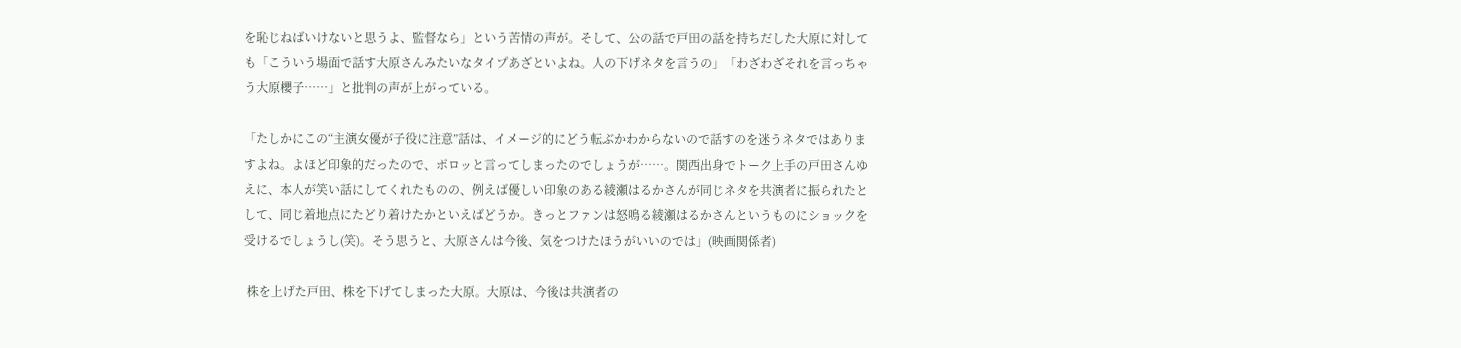を恥じねばいけないと思うよ、監督なら」という苦情の声が。そして、公の話で戸田の話を持ちだした大原に対しても「こういう場面で話す大原さんみたいなタイプあざといよね。人の下げネタを言うの」「わざわざそれを言っちゃう大原櫻子……」と批判の声が上がっている。

「たしかにこの“主演女優が子役に注意”話は、イメージ的にどう転ぶかわからないので話すのを迷うネタではありますよね。よほど印象的だったので、ポロッと言ってしまったのでしょうが……。関西出身でトーク上手の戸田さんゆえに、本人が笑い話にしてくれたものの、例えば優しい印象のある綾瀬はるかさんが同じネタを共演者に振られたとして、同じ着地点にたどり着けたかといえばどうか。きっとファンは怒鳴る綾瀬はるかさんというものにショックを受けるでしょうし(笑)。そう思うと、大原さんは今後、気をつけたほうがいいのでは」(映画関係者)

 株を上げた戸田、株を下げてしまった大原。大原は、今後は共演者の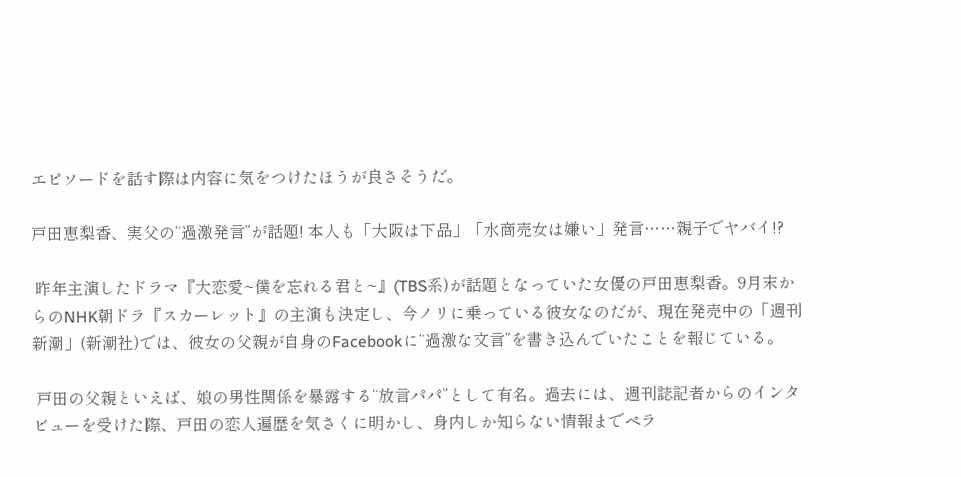エピソードを話す際は内容に気をつけたほうが良さそうだ。

戸田恵梨香、実父の“過激発言”が話題! 本人も「大阪は下品」「水商売女は嫌い」発言……親子でヤバイ!?

 昨年主演したドラマ『大恋愛~僕を忘れる君と~』(TBS系)が話題となっていた女優の戸田恵梨香。9月末からのNHK朝ドラ『スカーレット』の主演も決定し、今ノリに乗っている彼女なのだが、現在発売中の「週刊新潮」(新潮社)では、彼女の父親が自身のFacebookに“過激な文言”を書き込んでいたことを報じている。

 戸田の父親といえば、娘の男性関係を暴露する“放言パパ”として有名。過去には、週刊誌記者からのインタビューを受けた際、戸田の恋人遍歴を気さくに明かし、身内しか知らない情報までペラ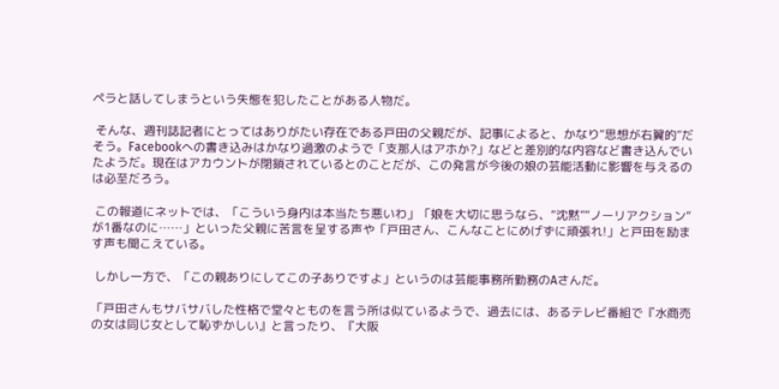ペラと話してしまうという失態を犯したことがある人物だ。

 そんな、週刊誌記者にとってはありがたい存在である戸田の父親だが、記事によると、かなり“思想が右翼的”だそう。Facebookへの書き込みはかなり過激のようで「支那人はアホか?」などと差別的な内容など書き込んでいたようだ。現在はアカウントが閉鎖されているとのことだが、この発言が今後の娘の芸能活動に影響を与えるのは必至だろう。

 この報道にネットでは、「こういう身内は本当たち悪いわ」「娘を大切に思うなら、“沈黙”“ノーリアクション”が1番なのに……」といった父親に苦言を呈する声や「戸田さん、こんなことにめげずに頑張れ!」と戸田を励ます声も聞こえている。

 しかし一方で、「この親ありにしてこの子ありですよ」というのは芸能事務所勤務のAさんだ。

「戸田さんもサバサバした性格で堂々とものを言う所は似ているようで、過去には、あるテレビ番組で『水商売の女は同じ女として恥ずかしい』と言ったり、『大阪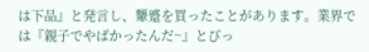は下品』と発言し、顰蹙を買ったことがあります。業界では『親子でやばかったんだ~』とびっ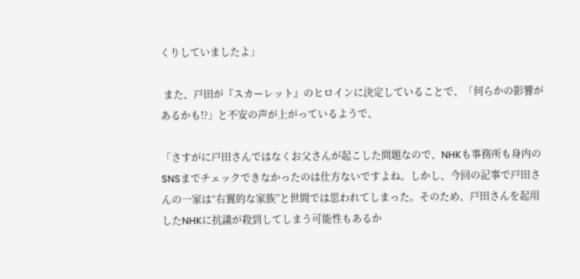くりしていましたよ」

 また、戸田が『スカーレット』のヒロインに決定していることで、「何らかの影響があるかも!?」と不安の声が上がっているようで、

「さすがに戸田さんではなくお父さんが起こした問題なので、NHKも事務所も身内のSNSまでチェックできなかったのは仕方ないですよね。しかし、今回の記事で戸田さんの一家は“右翼的な家族”と世間では思われてしまった。そのため、戸田さんを起用したNHKに抗議が殺到してしまう可能性もあるか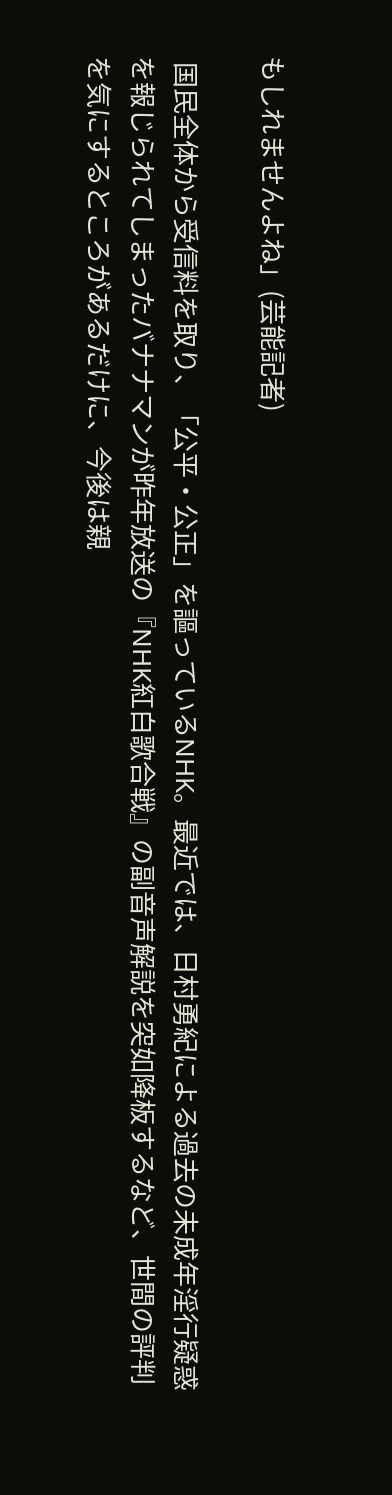もしれませんよね」(芸能記者)

 国民全体から受信料を取り、「公平・公正」を謳っているNHK。最近では、日村勇紀による過去の未成年淫行疑惑を報じられてしまったバナナマンが昨年放送の『NHK紅白歌合戦』の副音声解説を突如降板するなど、世間の評判を気にするところがあるだけに、今後は親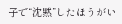子で“沈黙”したほうがい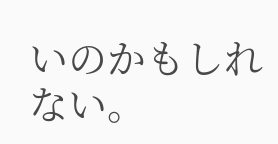いのかもしれない。